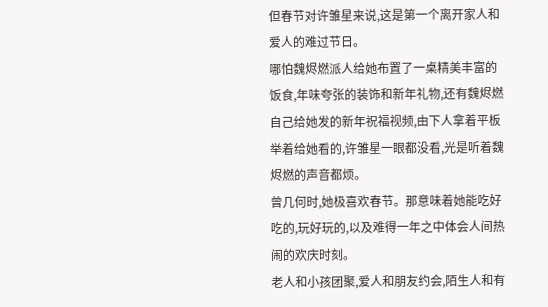但春节对许雏星来说,这是第一个离开家人和爱人的难过节日。
哪怕魏烬燃派人给她布置了一桌精美丰富的饭食,年味夸张的装饰和新年礼物,还有魏烬燃自己给她发的新年祝福视频,由下人拿着平板举着给她看的,许雏星一眼都没看,光是听着魏烬燃的声音都烦。
曾几何时,她极喜欢春节。那意味着她能吃好吃的,玩好玩的,以及难得一年之中体会人间热闹的欢庆时刻。
老人和小孩团聚,爱人和朋友约会,陌生人和有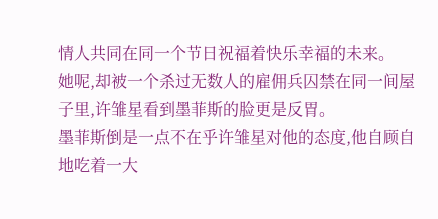情人共同在同一个节日祝福着快乐幸福的未来。
她呢,却被一个杀过无数人的雇佣兵囚禁在同一间屋子里,许雏星看到墨菲斯的脸更是反胃。
墨菲斯倒是一点不在乎许雏星对他的态度,他自顾自地吃着一大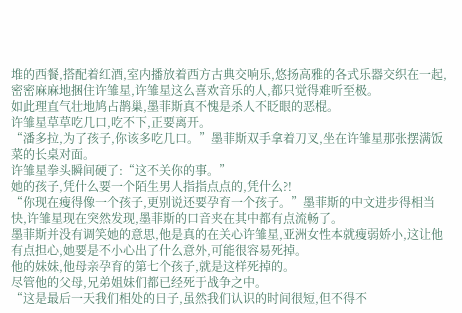堆的西餐,搭配着红酒,室内播放着西方古典交响乐,悠扬高雅的各式乐器交织在一起,密密麻麻地捆住许雏星,许雏星这么喜欢音乐的人,都只觉得难听至极。
如此理直气壮地鸠占鹊巢,墨菲斯真不愧是杀人不眨眼的恶棍。
许雏星草草吃几口,吃不下,正要离开。
“潘多拉,为了孩子,你该多吃几口。”墨菲斯双手拿着刀叉,坐在许雏星那张摆满饭菜的长桌对面。
许雏星拳头瞬间硬了:“这不关你的事。”
她的孩子,凭什么要一个陌生男人指指点点的,凭什么?!
“你现在瘦得像一个孩子,更别说还要孕育一个孩子。”墨菲斯的中文进步得相当快,许雏星现在突然发现,墨菲斯的口音夹在其中都有点流畅了。
墨菲斯并没有调笑她的意思,他是真的在关心许雏星,亚洲女性本就瘦弱娇小,这让他有点担心,她要是不小心出了什么意外,可能很容易死掉。
他的妹妹,他母亲孕育的第七个孩子,就是这样死掉的。
尽管他的父母,兄弟姐妹们都已经死于战争之中。
“这是最后一天我们相处的日子,虽然我们认识的时间很短,但不得不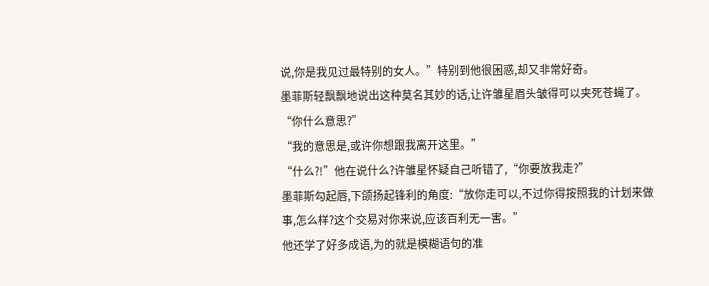说,你是我见过最特别的女人。”特别到他很困惑,却又非常好奇。
墨菲斯轻飘飘地说出这种莫名其妙的话,让许雏星眉头皱得可以夹死苍蝇了。
“你什么意思?”
“我的意思是,或许你想跟我离开这里。”
“什么?!”他在说什么?许雏星怀疑自己听错了,“你要放我走?”
墨菲斯勾起唇,下颌扬起锋利的角度:“放你走可以,不过你得按照我的计划来做事,怎么样?这个交易对你来说,应该百利无一害。”
他还学了好多成语,为的就是模糊语句的准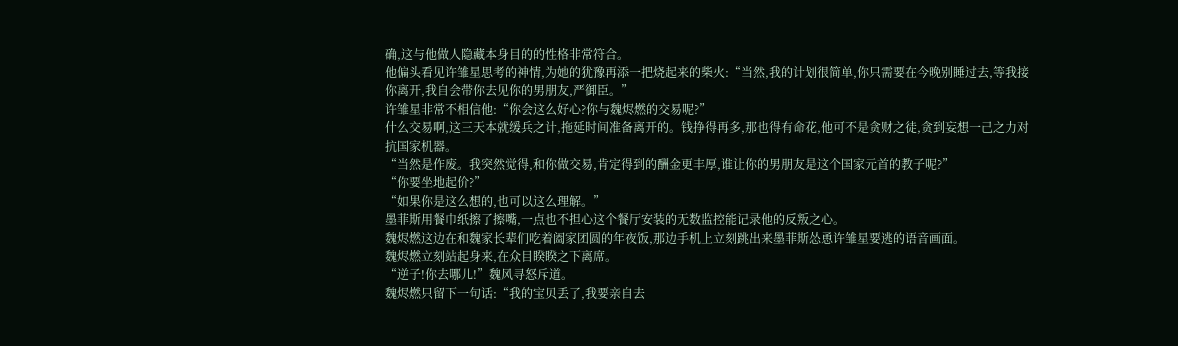确,这与他做人隐藏本身目的的性格非常符合。
他偏头看见许雏星思考的神情,为她的犹豫再添一把烧起来的柴火:“当然,我的计划很简单,你只需要在今晚别睡过去,等我接你离开,我自会带你去见你的男朋友,严御臣。”
许雏星非常不相信他:“你会这么好心?你与魏烬燃的交易呢?”
什么交易啊,这三天本就缓兵之计,拖延时间准备离开的。钱挣得再多,那也得有命花,他可不是贪财之徒,贪到妄想一己之力对抗国家机器。
“当然是作废。我突然觉得,和你做交易,肯定得到的酬金更丰厚,谁让你的男朋友是这个国家元首的教子呢?”
“你要坐地起价?”
“如果你是这么想的,也可以这么理解。”
墨菲斯用餐巾纸擦了擦嘴,一点也不担心这个餐厅安装的无数监控能记录他的反叛之心。
魏烬燃这边在和魏家长辈们吃着阖家团圆的年夜饭,那边手机上立刻跳出来墨菲斯怂恿许雏星要逃的语音画面。
魏烬燃立刻站起身来,在众目睽睽之下离席。
“逆子!你去哪儿!”魏风寻怒斥道。
魏烬燃只留下一句话:“我的宝贝丢了,我要亲自去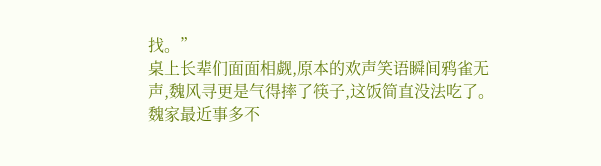找。”
桌上长辈们面面相觑,原本的欢声笑语瞬间鸦雀无声,魏风寻更是气得摔了筷子,这饭简直没法吃了。
魏家最近事多不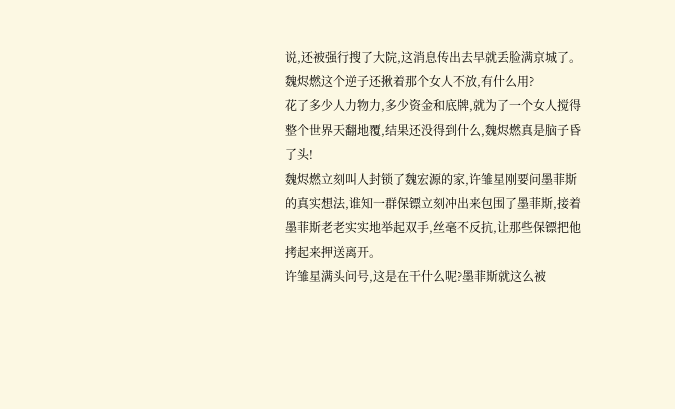说,还被强行搜了大院,这消息传出去早就丢脸满京城了。魏烬燃这个逆子还揪着那个女人不放,有什么用?
花了多少人力物力,多少资金和底牌,就为了一个女人搅得整个世界天翻地覆,结果还没得到什么,魏烬燃真是脑子昏了头!
魏烬燃立刻叫人封锁了魏宏源的家,许雏星刚要问墨菲斯的真实想法,谁知一群保镖立刻冲出来包围了墨菲斯,接着墨菲斯老老实实地举起双手,丝毫不反抗,让那些保镖把他拷起来押送离开。
许雏星满头问号,这是在干什么呢?墨菲斯就这么被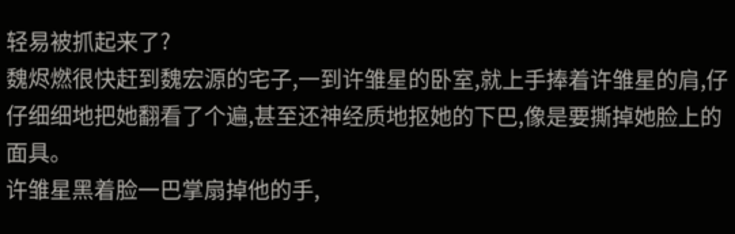轻易被抓起来了?
魏烬燃很快赶到魏宏源的宅子,一到许雏星的卧室,就上手捧着许雏星的肩,仔仔细细地把她翻看了个遍,甚至还神经质地抠她的下巴,像是要撕掉她脸上的面具。
许雏星黑着脸一巴掌扇掉他的手,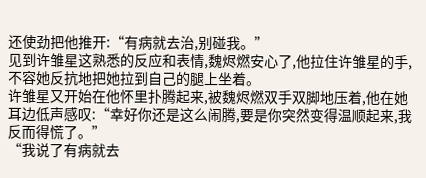还使劲把他推开:“有病就去治,别碰我。”
见到许雏星这熟悉的反应和表情,魏烬燃安心了,他拉住许雏星的手,不容她反抗地把她拉到自己的腿上坐着。
许雏星又开始在他怀里扑腾起来,被魏烬燃双手双脚地压着,他在她耳边低声感叹:“幸好你还是这么闹腾,要是你突然变得温顺起来,我反而得慌了。”
“我说了有病就去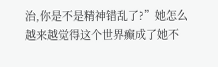治,你是不是精神错乱了?”她怎么越来越觉得这个世界癫成了她不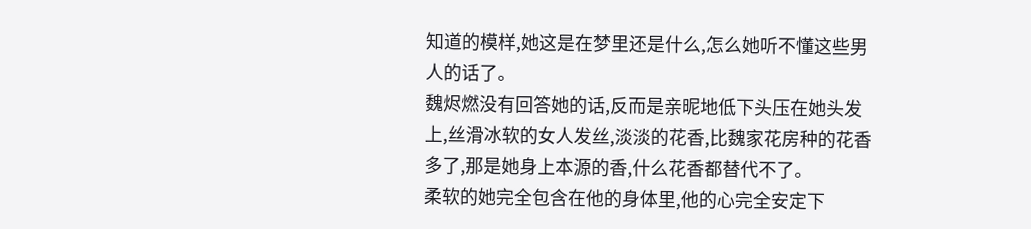知道的模样,她这是在梦里还是什么,怎么她听不懂这些男人的话了。
魏烬燃没有回答她的话,反而是亲昵地低下头压在她头发上,丝滑冰软的女人发丝,淡淡的花香,比魏家花房种的花香多了,那是她身上本源的香,什么花香都替代不了。
柔软的她完全包含在他的身体里,他的心完全安定下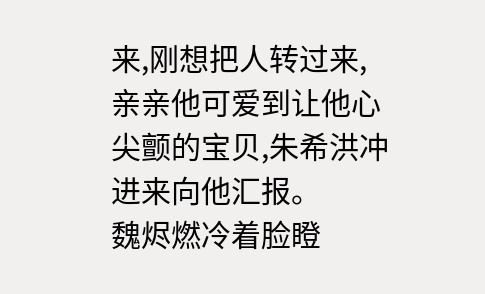来,刚想把人转过来,亲亲他可爱到让他心尖颤的宝贝,朱希洪冲进来向他汇报。
魏烬燃冷着脸瞪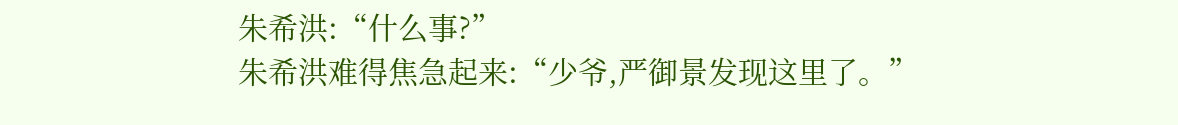朱希洪:“什么事?”
朱希洪难得焦急起来:“少爷,严御景发现这里了。”